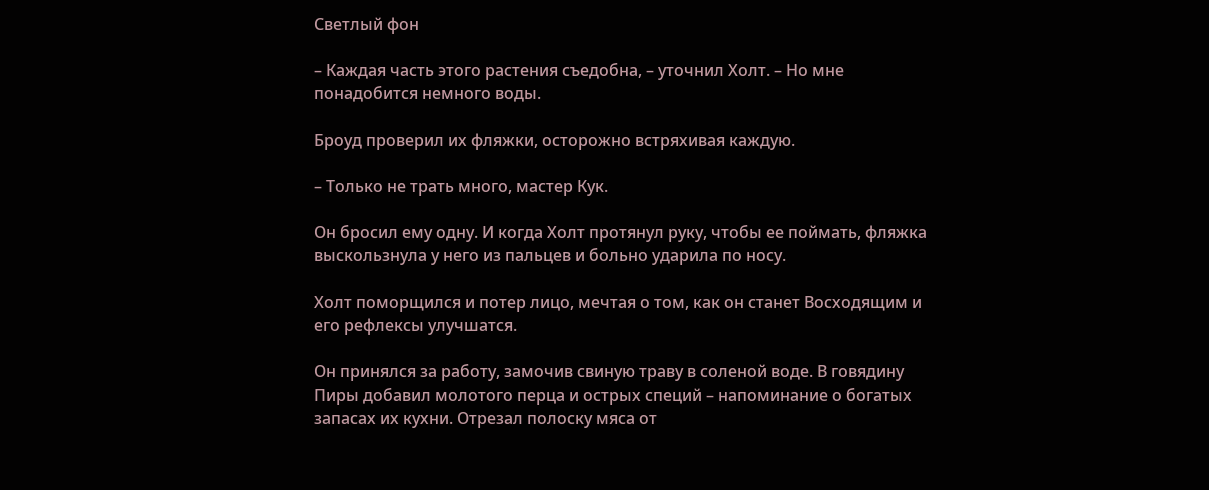Светлый фон

– Каждая часть этого растения съедобна, – уточнил Холт. – Но мне понадобится немного воды.

Броуд проверил их фляжки, осторожно встряхивая каждую.

– Только не трать много, мастер Кук.

Он бросил ему одну. И когда Холт протянул руку, чтобы ее поймать, фляжка выскользнула у него из пальцев и больно ударила по носу.

Холт поморщился и потер лицо, мечтая о том, как он станет Восходящим и его рефлексы улучшатся.

Он принялся за работу, замочив свиную траву в соленой воде. В говядину Пиры добавил молотого перца и острых специй – напоминание о богатых запасах их кухни. Отрезал полоску мяса от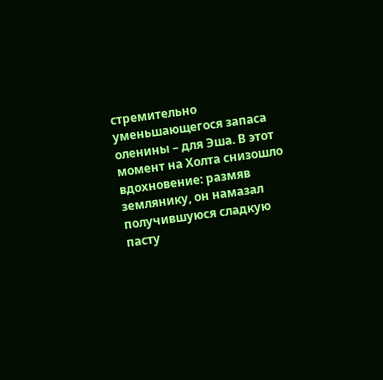стремительно уменьшающегося запаса оленины – для Эша. В этот момент на Холта снизошло вдохновение: размяв землянику, он намазал получившуюся сладкую пасту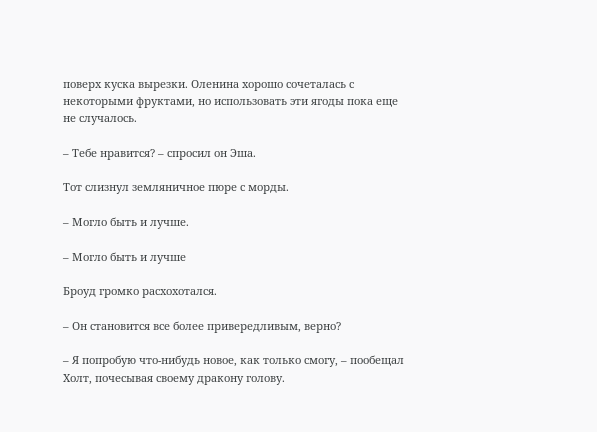поверх куска вырезки. Оленина хорошо сочеталась с некоторыми фруктами, но использовать эти ягоды пока еще не случалось.

– Тебе нравится? – спросил он Эша.

Тот слизнул земляничное пюре с морды.

– Могло быть и лучше.

– Могло быть и лучше

Броуд громко расхохотался.

– Он становится все более привередливым, верно?

– Я попробую что-нибудь новое, как только смогу, – пообещал Холт, почесывая своему дракону голову.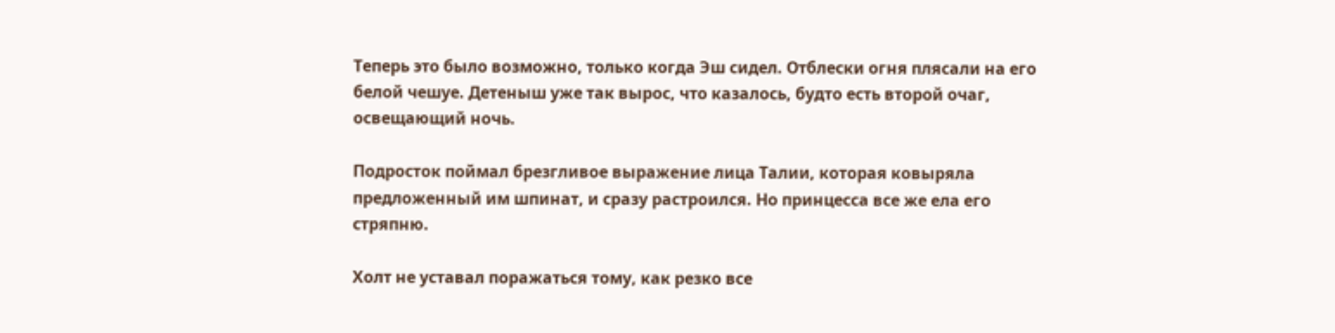Теперь это было возможно, только когда Эш сидел. Отблески огня плясали на его белой чешуе. Детеныш уже так вырос, что казалось, будто есть второй очаг, освещающий ночь.

Подросток поймал брезгливое выражение лица Талии, которая ковыряла предложенный им шпинат, и сразу растроился. Но принцесса все же ела его стряпню.

Холт не уставал поражаться тому, как резко все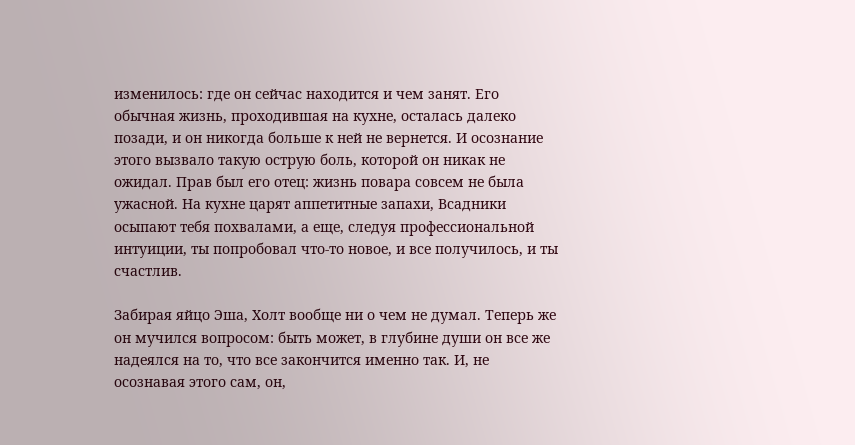изменилось: где он сейчас находится и чем занят. Его обычная жизнь, проходившая на кухне, осталась далеко позади, и он никогда больше к ней не вернется. И осознание этого вызвало такую острую боль, которой он никак не ожидал. Прав был его отец: жизнь повара совсем не была ужасной. На кухне царят аппетитные запахи, Всадники осыпают тебя похвалами, а еще, следуя профессиональной интуиции, ты попробовал что-то новое, и все получилось, и ты счастлив.

Забирая яйцо Эша, Холт вообще ни о чем не думал. Теперь же он мучился вопросом: быть может, в глубине души он все же надеялся на то, что все закончится именно так. И, не осознавая этого сам, он,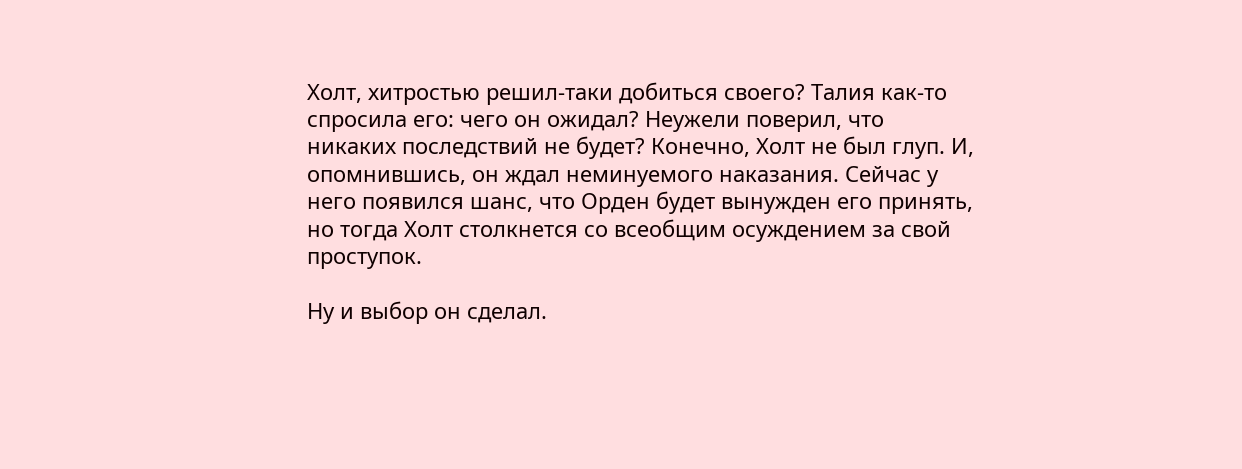Холт, хитростью решил-таки добиться своего? Талия как-то спросила его: чего он ожидал? Неужели поверил, что никаких последствий не будет? Конечно, Холт не был глуп. И, опомнившись, он ждал неминуемого наказания. Сейчас у него появился шанс, что Орден будет вынужден его принять, но тогда Холт столкнется со всеобщим осуждением за свой проступок.

Ну и выбор он сделал.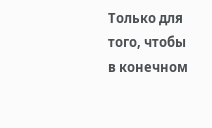Только для того, чтобы в конечном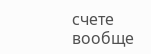счете вообще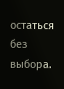остаться без выбора.